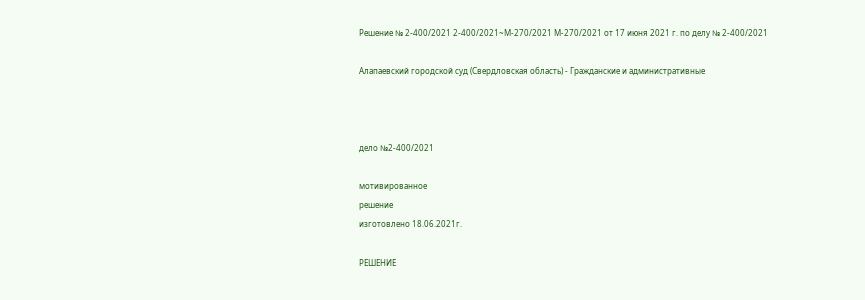Решение № 2-400/2021 2-400/2021~М-270/2021 М-270/2021 от 17 июня 2021 г. по делу № 2-400/2021

Алапаевский городской суд (Свердловская область) - Гражданские и административные



дело №2-400/2021

мотивированное
решение
изготовлено 18.06.2021г.

РЕШЕНИЕ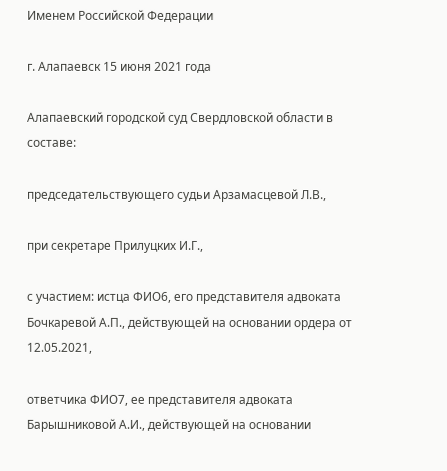Именем Российской Федерации

г. Алапаевск 15 июня 2021 года

Алапаевский городской суд Свердловской области в составе:

председательствующего судьи Арзамасцевой Л.В.,

при секретаре Прилуцких И.Г.,

с участием: истца ФИО6, его представителя адвоката Бочкаревой А.П., действующей на основании ордера от 12.05.2021,

ответчика ФИО7, ее представителя адвоката Барышниковой А.И., действующей на основании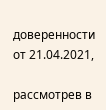доверенности от 21.04.2021,

рассмотрев в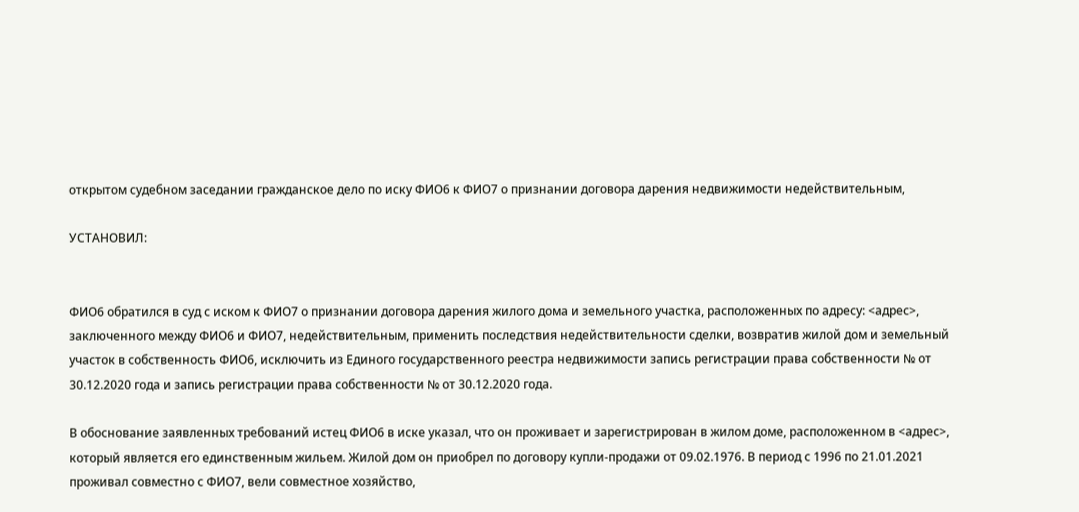открытом судебном заседании гражданское дело по иску ФИО6 к ФИО7 о признании договора дарения недвижимости недействительным,

УСТАНОВИЛ:


ФИО6 обратился в суд с иском к ФИО7 о признании договора дарения жилого дома и земельного участка, расположенных по адресу: <адрес>, заключенного между ФИО6 и ФИО7, недействительным, применить последствия недействительности сделки, возвратив жилой дом и земельный участок в собственность ФИО6, исключить из Единого государственного реестра недвижимости запись регистрации права собственности № от 30.12.2020 года и запись регистрации права собственности № от 30.12.2020 года.

В обоснование заявленных требований истец ФИО6 в иске указал, что он проживает и зарегистрирован в жилом доме, расположенном в <адрес>, который является его единственным жильем. Жилой дом он приобрел по договору купли-продажи от 09.02.1976. В период с 1996 по 21.01.2021 проживал совместно с ФИО7, вели совместное хозяйство,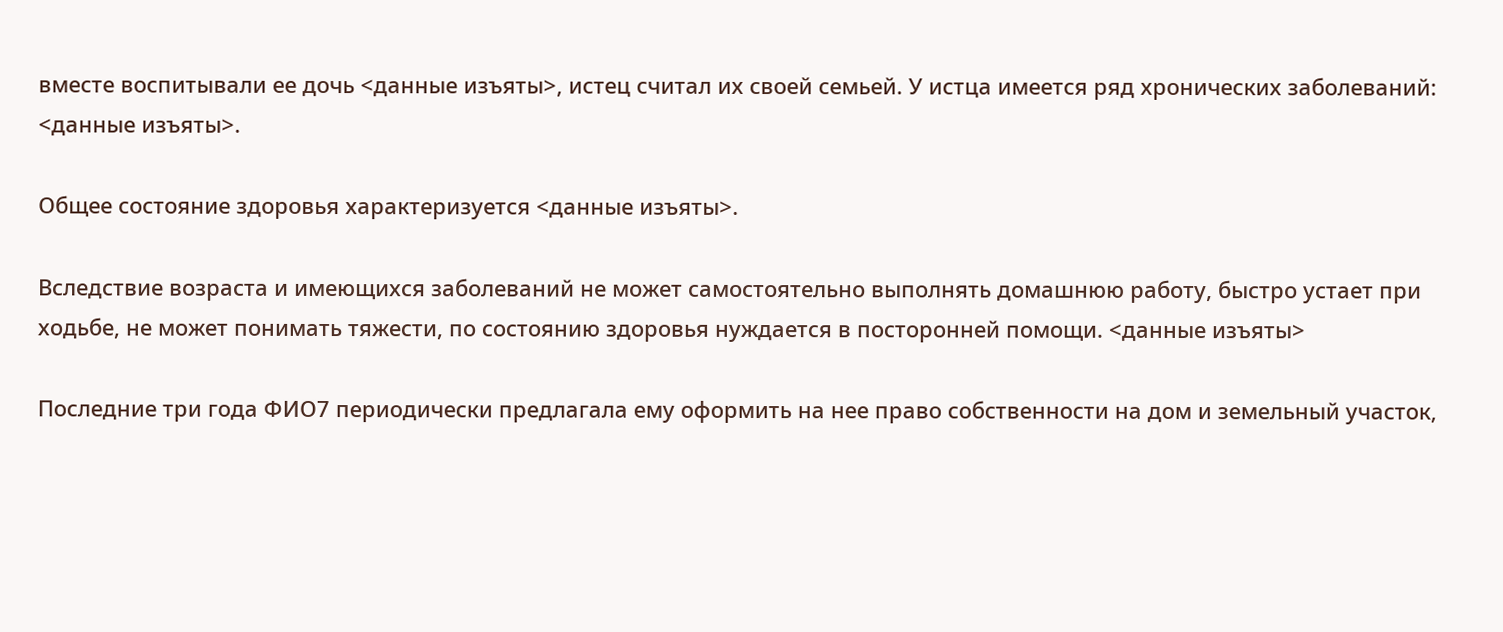вместе воспитывали ее дочь <данные изъяты>, истец считал их своей семьей. У истца имеется ряд хронических заболеваний: <данные изъяты>.

Общее состояние здоровья характеризуется <данные изъяты>.

Вследствие возраста и имеющихся заболеваний не может самостоятельно выполнять домашнюю работу, быстро устает при ходьбе, не может понимать тяжести, по состоянию здоровья нуждается в посторонней помощи. <данные изъяты>

Последние три года ФИО7 периодически предлагала ему оформить на нее право собственности на дом и земельный участок,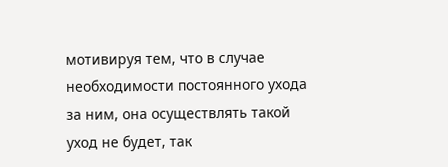мотивируя тем, что в случае необходимости постоянного ухода за ним, она осуществлять такой уход не будет, так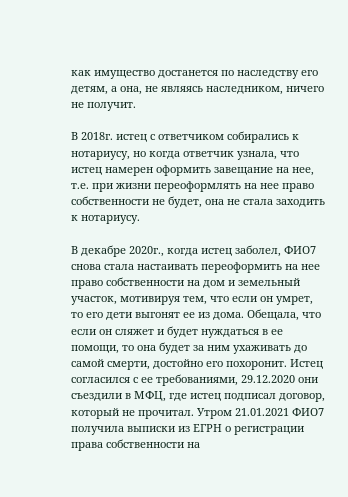как имущество достанется по наследству его детям, а она, не являясь наследником, ничего не получит.

В 2018г. истец с ответчиком собирались к нотариусу, но когда ответчик узнала, что истец намерен оформить завещание на нее, т.е. при жизни переоформлять на нее право собственности не будет, она не стала заходить к нотариусу.

В декабре 2020г., когда истец заболел, ФИО7 снова стала настаивать переоформить на нее право собственности на дом и земельный участок, мотивируя тем, что если он умрет, то его дети выгонят ее из дома. Обещала, что если он сляжет и будет нуждаться в ее помощи, то она будет за ним ухаживать до самой смерти, достойно его похоронит. Истец согласился с ее требованиями, 29.12.2020 они съездили в МФЦ, где истец подписал договор, который не прочитал. Утром 21.01.2021 ФИО7 получила выписки из ЕГРН о регистрации права собственности на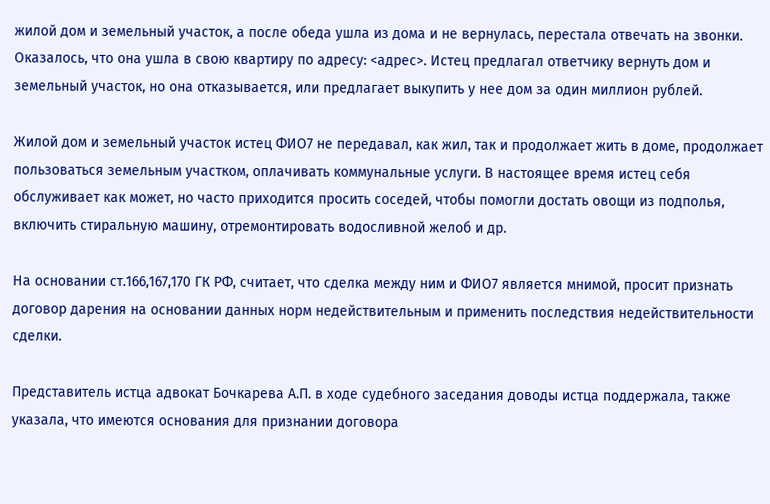жилой дом и земельный участок, а после обеда ушла из дома и не вернулась, перестала отвечать на звонки. Оказалось, что она ушла в свою квартиру по адресу: <адрес>. Истец предлагал ответчику вернуть дом и земельный участок, но она отказывается, или предлагает выкупить у нее дом за один миллион рублей.

Жилой дом и земельный участок истец ФИО7 не передавал, как жил, так и продолжает жить в доме, продолжает пользоваться земельным участком, оплачивать коммунальные услуги. В настоящее время истец себя обслуживает как может, но часто приходится просить соседей, чтобы помогли достать овощи из подполья, включить стиральную машину, отремонтировать водосливной желоб и др.

На основании ст.166,167,170 ГК РФ, считает, что сделка между ним и ФИО7 является мнимой, просит признать договор дарения на основании данных норм недействительным и применить последствия недействительности сделки.

Представитель истца адвокат Бочкарева А.П. в ходе судебного заседания доводы истца поддержала, также указала, что имеются основания для признании договора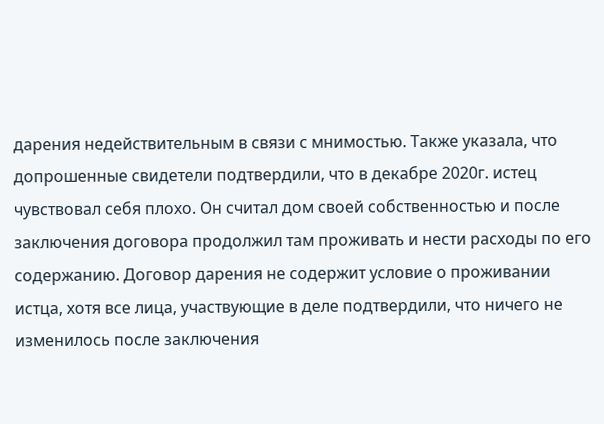дарения недействительным в связи с мнимостью. Также указала, что допрошенные свидетели подтвердили, что в декабре 2020г. истец чувствовал себя плохо. Он считал дом своей собственностью и после заключения договора продолжил там проживать и нести расходы по его содержанию. Договор дарения не содержит условие о проживании истца, хотя все лица, участвующие в деле подтвердили, что ничего не изменилось после заключения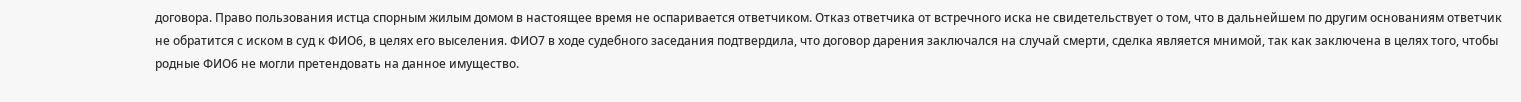договора. Право пользования истца спорным жилым домом в настоящее время не оспаривается ответчиком. Отказ ответчика от встречного иска не свидетельствует о том, что в дальнейшем по другим основаниям ответчик не обратится с иском в суд к ФИО6, в целях его выселения. ФИО7 в ходе судебного заседания подтвердила, что договор дарения заключался на случай смерти, сделка является мнимой, так как заключена в целях того, чтобы родные ФИО6 не могли претендовать на данное имущество.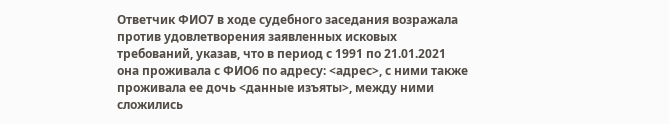Ответчик ФИО7 в ходе судебного заседания возражала против удовлетворения заявленных исковых требований, указав, что в период с 1991 по 21.01.2021 она проживала с ФИО6 по адресу: <адрес>, с ними также проживала ее дочь <данные изъяты>, между ними сложились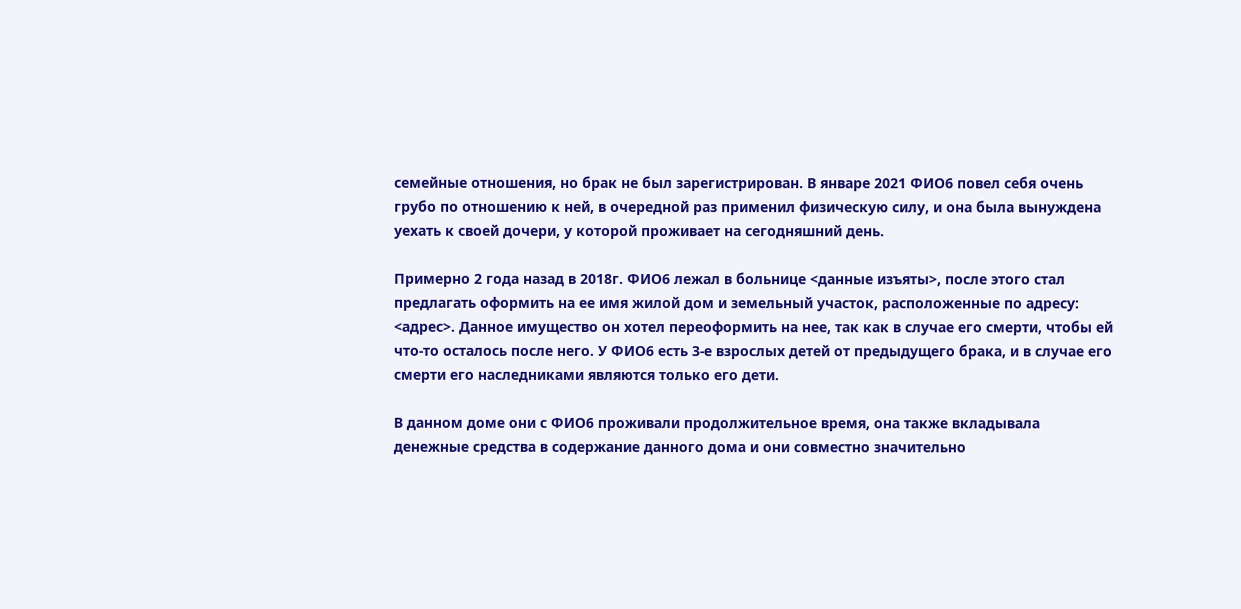семейные отношения, но брак не был зарегистрирован. В январе 2021 ФИО6 повел себя очень грубо по отношению к ней, в очередной раз применил физическую силу, и она была вынуждена уехать к своей дочери, у которой проживает на сегодняшний день.

Примерно 2 года назад в 2018г. ФИО6 лежал в больнице <данные изъяты>, после этого стал предлагать оформить на ее имя жилой дом и земельный участок, расположенные по адресу: <адрес>. Данное имущество он хотел переоформить на нее, так как в случае его смерти, чтобы ей что-то осталось после него. У ФИО6 есть 3-е взрослых детей от предыдущего брака, и в случае его смерти его наследниками являются только его дети.

В данном доме они с ФИО6 проживали продолжительное время, она также вкладывала денежные средства в содержание данного дома и они совместно значительно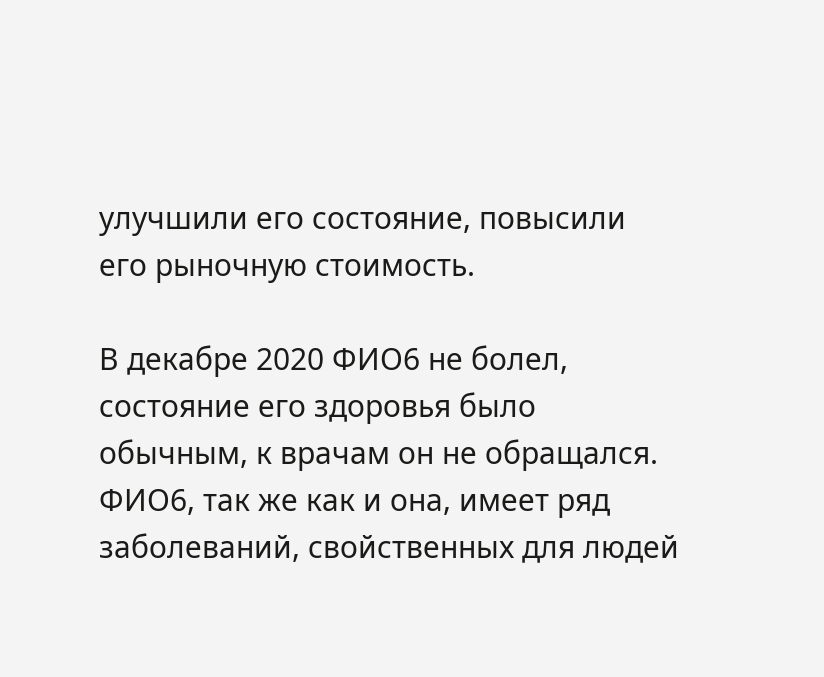улучшили его состояние, повысили его рыночную стоимость.

В декабре 2020 ФИО6 не болел, состояние его здоровья было обычным, к врачам он не обращался. ФИО6, так же как и она, имеет ряд заболеваний, свойственных для людей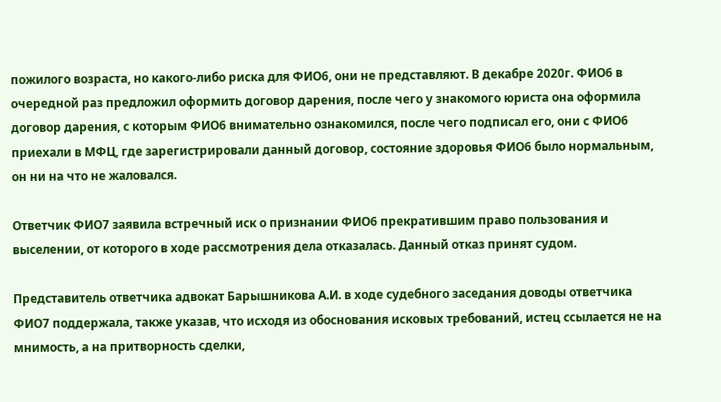пожилого возраста, но какого-либо риска для ФИО6, они не представляют. В декабре 2020г. ФИО6 в очередной раз предложил оформить договор дарения, после чего у знакомого юриста она оформила договор дарения, с которым ФИО6 внимательно ознакомился, после чего подписал его, они с ФИО6 приехали в МФЦ, где зарегистрировали данный договор, состояние здоровья ФИО6 было нормальным, он ни на что не жаловался.

Ответчик ФИО7 заявила встречный иск о признании ФИО6 прекратившим право пользования и выселении, от которого в ходе рассмотрения дела отказалась. Данный отказ принят судом.

Представитель ответчика адвокат Барышникова А.И. в ходе судебного заседания доводы ответчика ФИО7 поддержала, также указав, что исходя из обоснования исковых требований, истец ссылается не на мнимость, а на притворность сделки,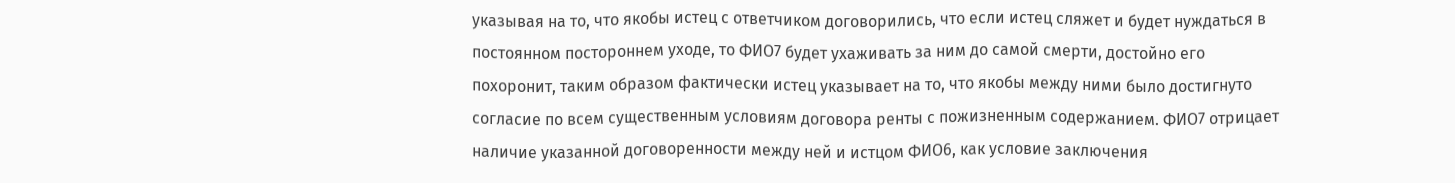указывая на то, что якобы истец с ответчиком договорились, что если истец сляжет и будет нуждаться в постоянном постороннем уходе, то ФИО7 будет ухаживать за ним до самой смерти, достойно его похоронит, таким образом фактически истец указывает на то, что якобы между ними было достигнуто согласие по всем существенным условиям договора ренты с пожизненным содержанием. ФИО7 отрицает наличие указанной договоренности между ней и истцом ФИО6, как условие заключения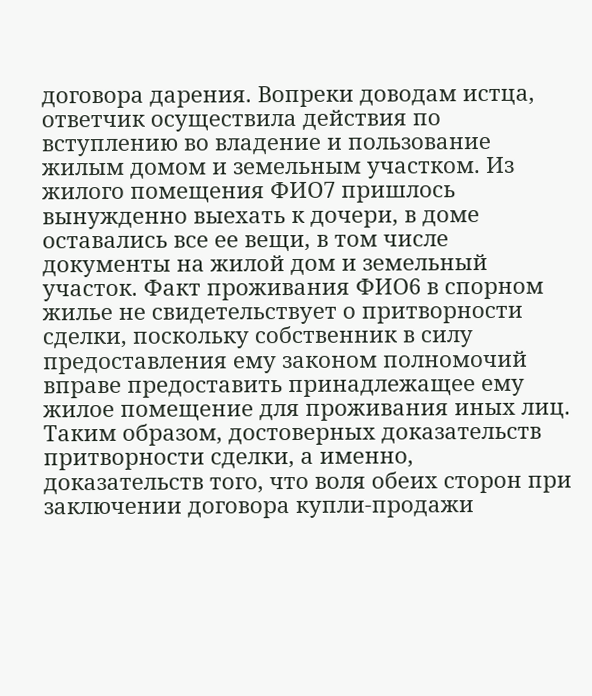договора дарения. Вопреки доводам истца, ответчик осуществила действия по вступлению во владение и пользование жилым домом и земельным участком. Из жилого помещения ФИО7 пришлось вынужденно выехать к дочери, в доме оставались все ее вещи, в том числе документы на жилой дом и земельный участок. Факт проживания ФИО6 в спорном жилье не свидетельствует о притворности сделки, поскольку собственник в силу предоставления ему законом полномочий вправе предоставить принадлежащее ему жилое помещение для проживания иных лиц. Таким образом, достоверных доказательств притворности сделки, а именно, доказательств того, что воля обеих сторон при заключении договора купли-продажи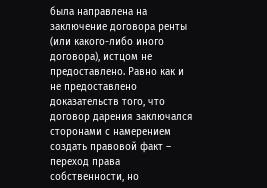была направлена на заключение договора ренты (или какого-либо иного договора), истцом не предоставлено. Равно как и не предоставлено доказательств того, что договор дарения заключался сторонами с намерением создать правовой факт – переход права собственности, но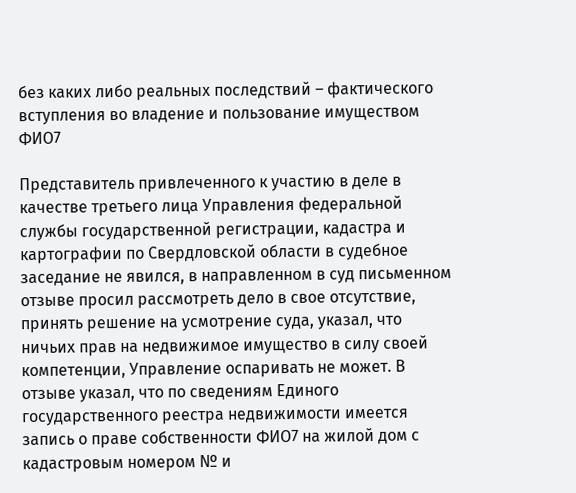без каких либо реальных последствий – фактического вступления во владение и пользование имуществом ФИО7

Представитель привлеченного к участию в деле в качестве третьего лица Управления федеральной службы государственной регистрации, кадастра и картографии по Свердловской области в судебное заседание не явился, в направленном в суд письменном отзыве просил рассмотреть дело в свое отсутствие, принять решение на усмотрение суда, указал, что ничьих прав на недвижимое имущество в силу своей компетенции, Управление оспаривать не может. В отзыве указал, что по сведениям Единого государственного реестра недвижимости имеется запись о праве собственности ФИО7 на жилой дом с кадастровым номером № и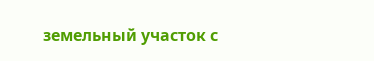земельный участок с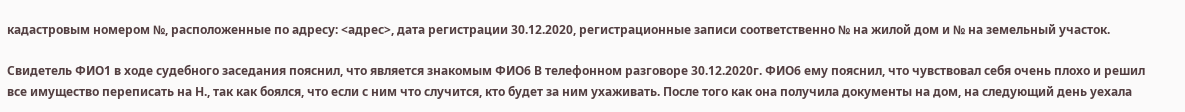кадастровым номером №, расположенные по адресу: <адрес>, дата регистрации 30.12.2020, регистрационные записи соответственно № на жилой дом и № на земельный участок.

Свидетель ФИО1 в ходе судебного заседания пояснил, что является знакомым ФИО6 В телефонном разговоре 30.12.2020г. ФИО6 ему пояснил, что чувствовал себя очень плохо и решил все имущество переписать на Н., так как боялся, что если с ним что случится, кто будет за ним ухаживать. После того как она получила документы на дом, на следующий день уехала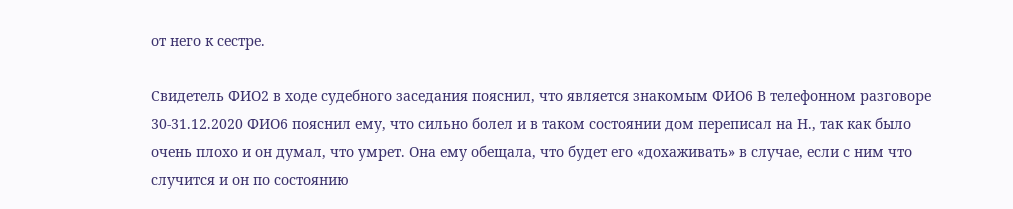от него к сестре.

Свидетель ФИО2 в ходе судебного заседания пояснил, что является знакомым ФИО6 В телефонном разговоре 30-31.12.2020 ФИО6 пояснил ему, что сильно болел и в таком состоянии дом переписал на Н., так как было очень плохо и он думал, что умрет. Она ему обещала, что будет его «дохаживать» в случае, если с ним что случится и он по состоянию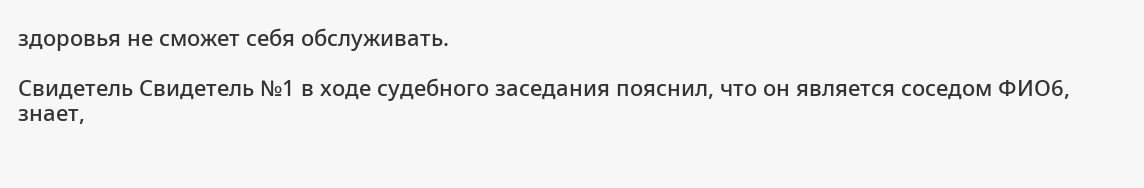здоровья не сможет себя обслуживать.

Свидетель Свидетель №1 в ходе судебного заседания пояснил, что он является соседом ФИО6, знает,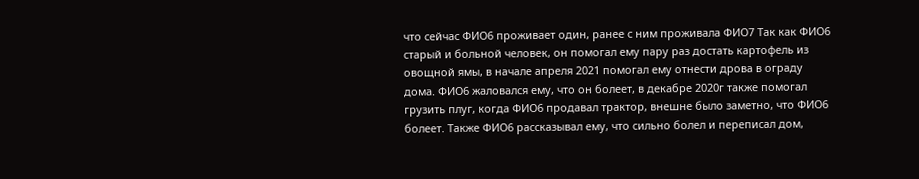что сейчас ФИО6 проживает один, ранее с ним проживала ФИО7 Так как ФИО6 старый и больной человек, он помогал ему пару раз достать картофель из овощной ямы, в начале апреля 2021 помогал ему отнести дрова в ограду дома. ФИО6 жаловался ему, что он болеет, в декабре 2020г также помогал грузить плуг, когда ФИО6 продавал трактор, внешне было заметно, что ФИО6 болеет. Также ФИО6 рассказывал ему, что сильно болел и переписал дом,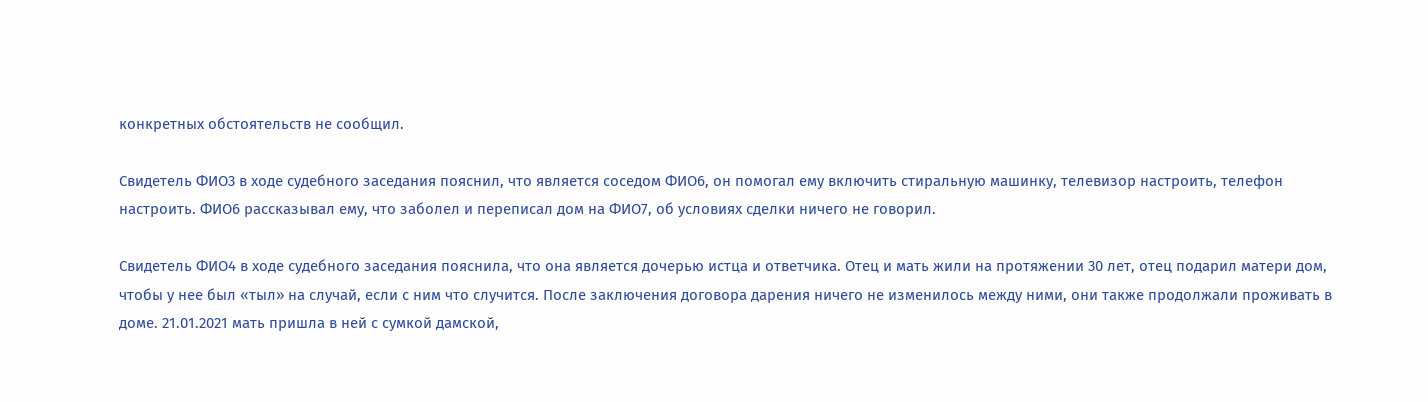конкретных обстоятельств не сообщил.

Свидетель ФИО3 в ходе судебного заседания пояснил, что является соседом ФИО6, он помогал ему включить стиральную машинку, телевизор настроить, телефон настроить. ФИО6 рассказывал ему, что заболел и переписал дом на ФИО7, об условиях сделки ничего не говорил.

Свидетель ФИО4 в ходе судебного заседания пояснила, что она является дочерью истца и ответчика. Отец и мать жили на протяжении 30 лет, отец подарил матери дом, чтобы у нее был «тыл» на случай, если с ним что случится. После заключения договора дарения ничего не изменилось между ними, они также продолжали проживать в доме. 21.01.2021 мать пришла в ней с сумкой дамской,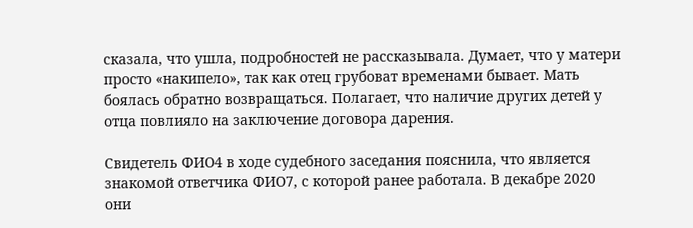сказала, что ушла, подробностей не рассказывала. Думает, что у матери просто «накипело», так как отец грубоват временами бывает. Мать боялась обратно возвращаться. Полагает, что наличие других детей у отца повлияло на заключение договора дарения.

Свидетель ФИО4 в ходе судебного заседания пояснила, что является знакомой ответчика ФИО7, с которой ранее работала. В декабре 2020 они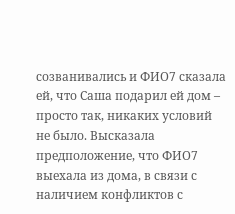созванивались и ФИО7 сказала ей, что Саша подарил ей дом – просто так, никаких условий не было. Высказала предположение, что ФИО7 выехала из дома, в связи с наличием конфликтов с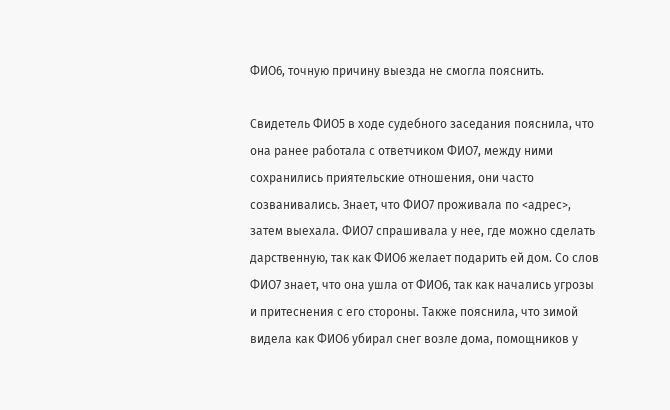ФИО6, точную причину выезда не смогла пояснить.

Свидетель ФИО5 в ходе судебного заседания пояснила, что она ранее работала с ответчиком ФИО7, между ними сохранились приятельские отношения, они часто созванивались. Знает, что ФИО7 проживала по <адрес>, затем выехала. ФИО7 спрашивала у нее, где можно сделать дарственную, так как ФИО6 желает подарить ей дом. Со слов ФИО7 знает, что она ушла от ФИО6, так как начались угрозы и притеснения с его стороны. Также пояснила, что зимой видела как ФИО6 убирал снег возле дома, помощников у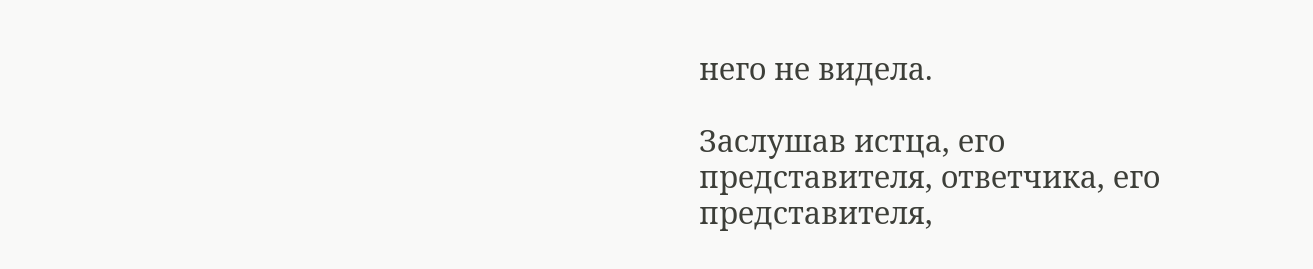него не видела.

Заслушав истца, его представителя, ответчика, его представителя,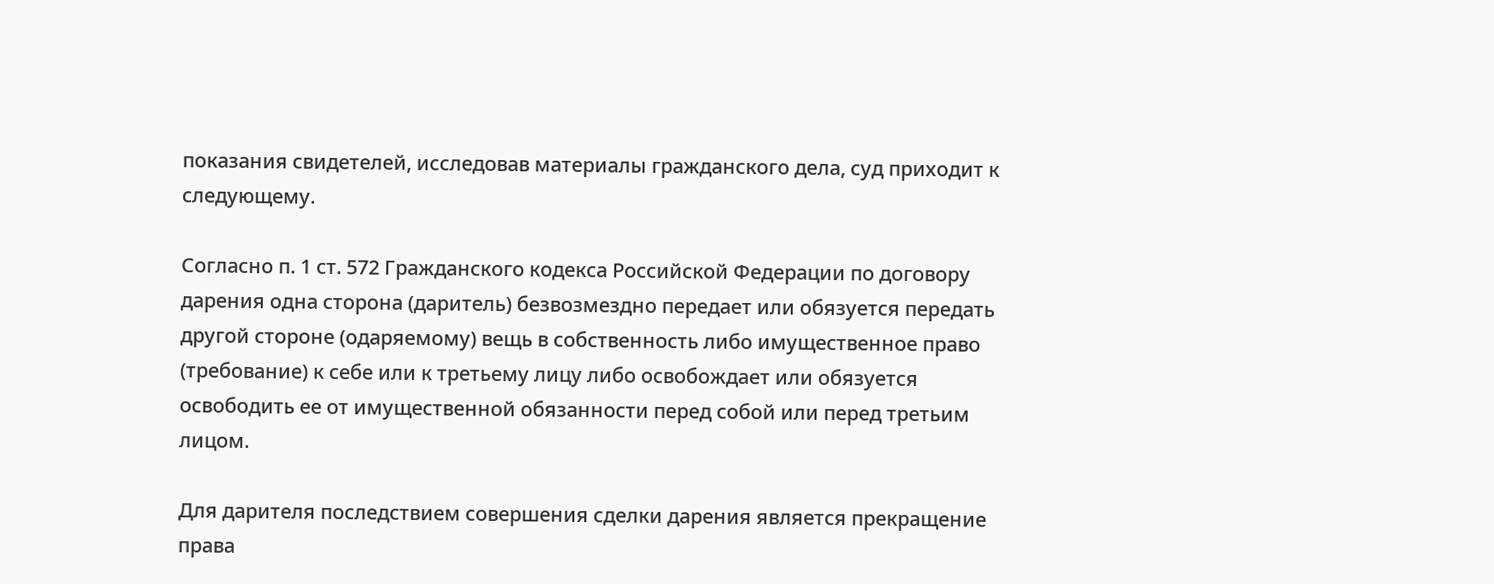показания свидетелей, исследовав материалы гражданского дела, суд приходит к следующему.

Согласно п. 1 ст. 572 Гражданского кодекса Российской Федерации по договору дарения одна сторона (даритель) безвозмездно передает или обязуется передать другой стороне (одаряемому) вещь в собственность либо имущественное право (требование) к себе или к третьему лицу либо освобождает или обязуется освободить ее от имущественной обязанности перед собой или перед третьим лицом.

Для дарителя последствием совершения сделки дарения является прекращение права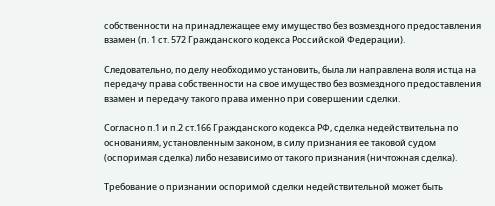собственности на принадлежащее ему имущество без возмездного предоставления взамен (п. 1 ст. 572 Гражданского кодекса Российской Федерации).

Следовательно, по делу необходимо установить, была ли направлена воля истца на передачу права собственности на свое имущество без возмездного предоставления взамен и передачу такого права именно при совершении сделки.

Согласно п.1 и п.2 ст.166 Гражданского кодекса РФ, сделка недействительна по основаниям, установленным законом, в силу признания ее таковой судом (оспоримая сделка) либо независимо от такого признания (ничтожная сделка).

Требование о признании оспоримой сделки недействительной может быть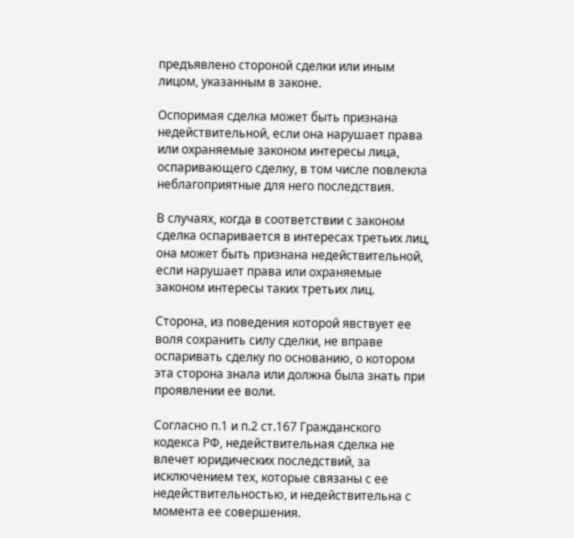предъявлено стороной сделки или иным лицом, указанным в законе.

Оспоримая сделка может быть признана недействительной, если она нарушает права или охраняемые законом интересы лица, оспаривающего сделку, в том числе повлекла неблагоприятные для него последствия.

В случаях, когда в соответствии с законом сделка оспаривается в интересах третьих лиц, она может быть признана недействительной, если нарушает права или охраняемые законом интересы таких третьих лиц.

Сторона, из поведения которой явствует ее воля сохранить силу сделки, не вправе оспаривать сделку по основанию, о котором эта сторона знала или должна была знать при проявлении ее воли.

Согласно п.1 и п.2 ст.167 Гражданского кодекса РФ, недействительная сделка не влечет юридических последствий, за исключением тех, которые связаны с ее недействительностью, и недействительна с момента ее совершения.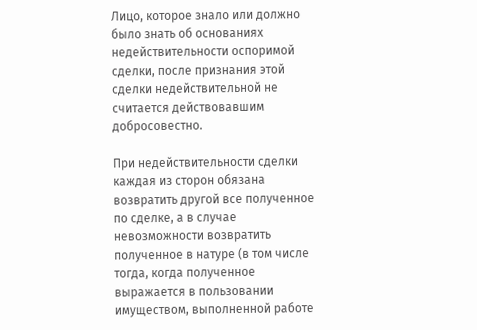Лицо, которое знало или должно было знать об основаниях недействительности оспоримой сделки, после признания этой сделки недействительной не считается действовавшим добросовестно.

При недействительности сделки каждая из сторон обязана возвратить другой все полученное по сделке, а в случае невозможности возвратить полученное в натуре (в том числе тогда, когда полученное выражается в пользовании имуществом, выполненной работе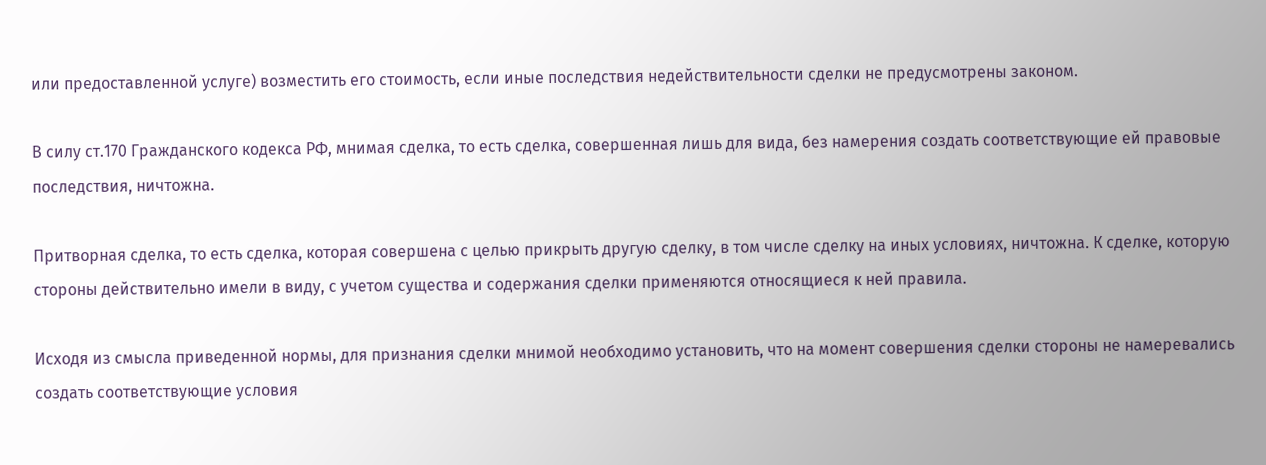или предоставленной услуге) возместить его стоимость, если иные последствия недействительности сделки не предусмотрены законом.

В силу ст.170 Гражданского кодекса РФ, мнимая сделка, то есть сделка, совершенная лишь для вида, без намерения создать соответствующие ей правовые последствия, ничтожна.

Притворная сделка, то есть сделка, которая совершена с целью прикрыть другую сделку, в том числе сделку на иных условиях, ничтожна. К сделке, которую стороны действительно имели в виду, с учетом существа и содержания сделки применяются относящиеся к ней правила.

Исходя из смысла приведенной нормы, для признания сделки мнимой необходимо установить, что на момент совершения сделки стороны не намеревались создать соответствующие условия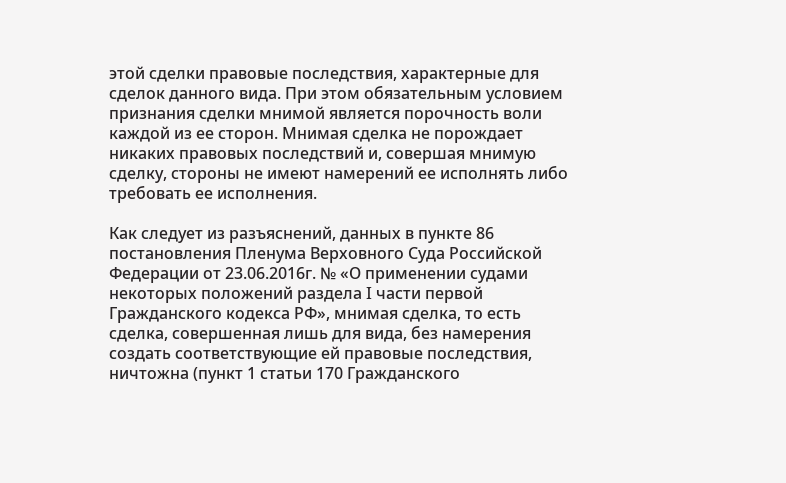этой сделки правовые последствия, характерные для сделок данного вида. При этом обязательным условием признания сделки мнимой является порочность воли каждой из ее сторон. Мнимая сделка не порождает никаких правовых последствий и, совершая мнимую сделку, стороны не имеют намерений ее исполнять либо требовать ее исполнения.

Как следует из разъяснений, данных в пункте 86 постановления Пленума Верховного Суда Российской Федерации от 23.06.2016г. № «О применении судами некоторых положений раздела I части первой Гражданского кодекса РФ», мнимая сделка, то есть сделка, совершенная лишь для вида, без намерения создать соответствующие ей правовые последствия, ничтожна (пункт 1 статьи 170 Гражданского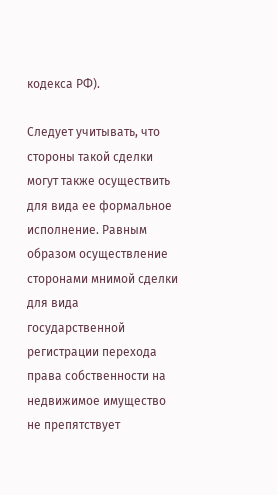кодекса РФ).

Следует учитывать, что стороны такой сделки могут также осуществить для вида ее формальное исполнение. Равным образом осуществление сторонами мнимой сделки для вида государственной регистрации перехода права собственности на недвижимое имущество не препятствует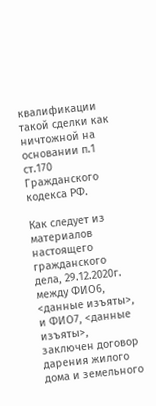квалификации такой сделки как ничтожной на основании п.1 ст.170 Гражданского кодекса РФ.

Как следует из материалов настоящего гражданского дела, 29.12.2020г. между ФИО6, <данные изъяты>, и ФИО7, <данные изъяты>, заключен договор дарения жилого дома и земельного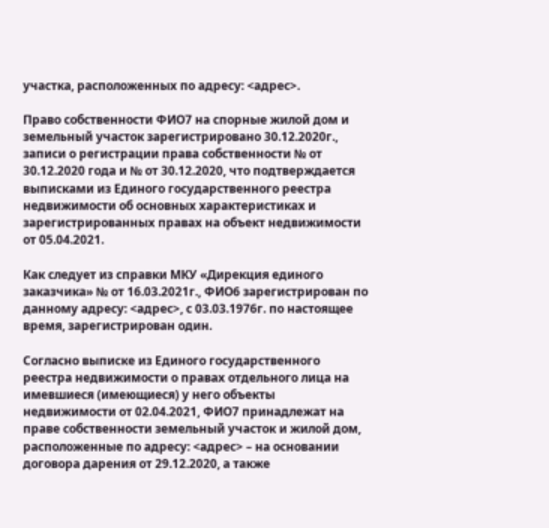участка, расположенных по адресу: <адрес>.

Право собственности ФИО7 на спорные жилой дом и земельный участок зарегистрировано 30.12.2020г., записи о регистрации права собственности № от 30.12.2020 года и № от 30.12.2020, что подтверждается выписками из Единого государственного реестра недвижимости об основных характеристиках и зарегистрированных правах на объект недвижимости от 05.04.2021.

Как следует из справки МКУ «Дирекция единого заказчика» № от 16.03.2021г., ФИО6 зарегистрирован по данному адресу: <адрес>, с 03.03.1976г. по настоящее время, зарегистрирован один.

Согласно выписке из Единого государственного реестра недвижимости о правах отдельного лица на имевшиеся (имеющиеся) у него объекты недвижимости от 02.04.2021, ФИО7 принадлежат на праве собственности земельный участок и жилой дом, расположенные по адресу: <адрес> – на основании договора дарения от 29.12.2020, а также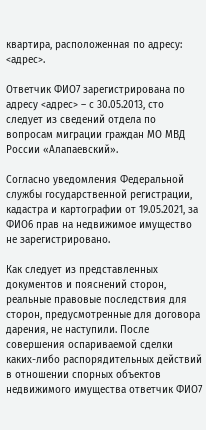квартира, расположенная по адресу: <адрес>.

Ответчик ФИО7 зарегистрирована по адресу <адрес> – с 30.05.2013, сто следует из сведений отдела по вопросам миграции граждан МО МВД России «Алапаевский».

Согласно уведомления Федеральной службы государственной регистрации, кадастра и картографии от 19.05.2021, за ФИО6 прав на недвижимое имущество не зарегистрировано.

Как следует из представленных документов и пояснений сторон, реальные правовые последствия для сторон, предусмотренные для договора дарения, не наступили. После совершения оспариваемой сделки каких-либо распорядительных действий в отношении спорных объектов недвижимого имущества ответчик ФИО7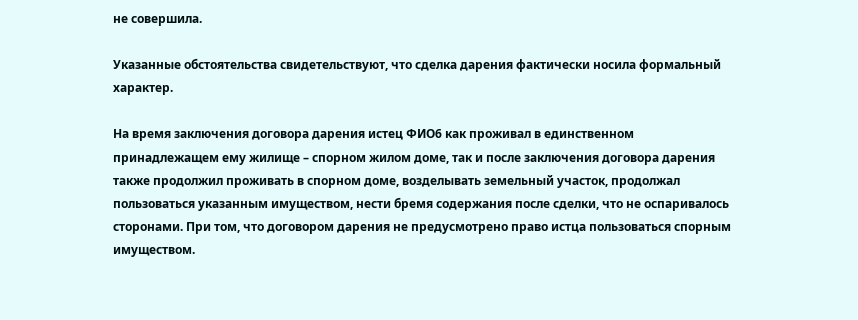не совершила.

Указанные обстоятельства свидетельствуют, что сделка дарения фактически носила формальный характер.

На время заключения договора дарения истец ФИО6 как проживал в единственном принадлежащем ему жилище – спорном жилом доме, так и после заключения договора дарения также продолжил проживать в спорном доме, возделывать земельный участок, продолжал пользоваться указанным имуществом, нести бремя содержания после сделки, что не оспаривалось сторонами. При том, что договором дарения не предусмотрено право истца пользоваться спорным имуществом.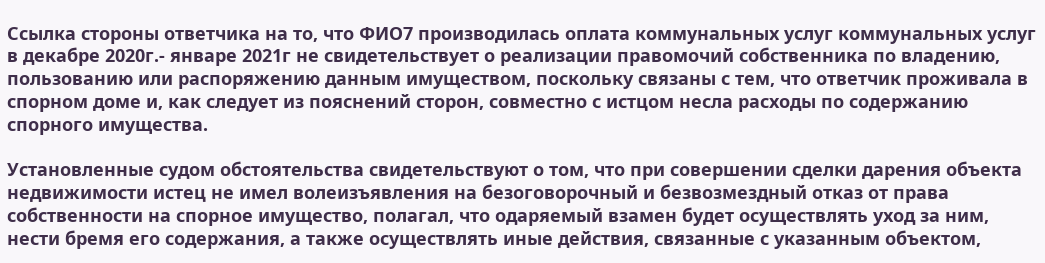Ссылка стороны ответчика на то, что ФИО7 производилась оплата коммунальных услуг коммунальных услуг в декабре 2020г.- январе 2021г не свидетельствует о реализации правомочий собственника по владению, пользованию или распоряжению данным имуществом, поскольку связаны с тем, что ответчик проживала в спорном доме и, как следует из пояснений сторон, совместно с истцом несла расходы по содержанию спорного имущества.

Установленные судом обстоятельства свидетельствуют о том, что при совершении сделки дарения объекта недвижимости истец не имел волеизъявления на безоговорочный и безвозмездный отказ от права собственности на спорное имущество, полагал, что одаряемый взамен будет осуществлять уход за ним, нести бремя его содержания, а также осуществлять иные действия, связанные с указанным объектом,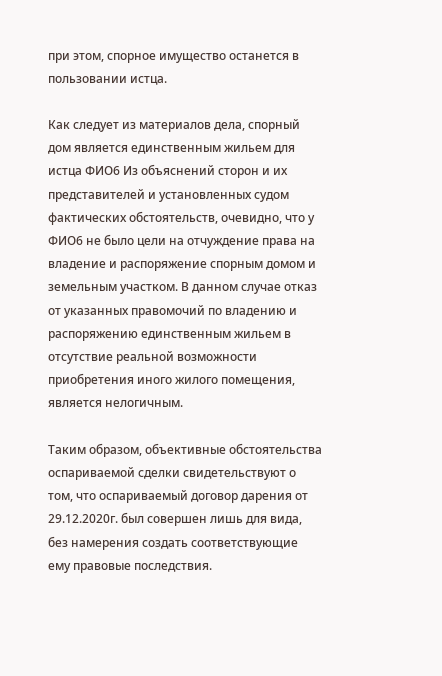при этом, спорное имущество останется в пользовании истца.

Как следует из материалов дела, спорный дом является единственным жильем для истца ФИО6 Из объяснений сторон и их представителей и установленных судом фактических обстоятельств, очевидно, что у ФИО6 не было цели на отчуждение права на владение и распоряжение спорным домом и земельным участком. В данном случае отказ от указанных правомочий по владению и распоряжению единственным жильем в отсутствие реальной возможности приобретения иного жилого помещения, является нелогичным.

Таким образом, объективные обстоятельства оспариваемой сделки свидетельствуют о том, что оспариваемый договор дарения от 29.12.2020г. был совершен лишь для вида, без намерения создать соответствующие ему правовые последствия.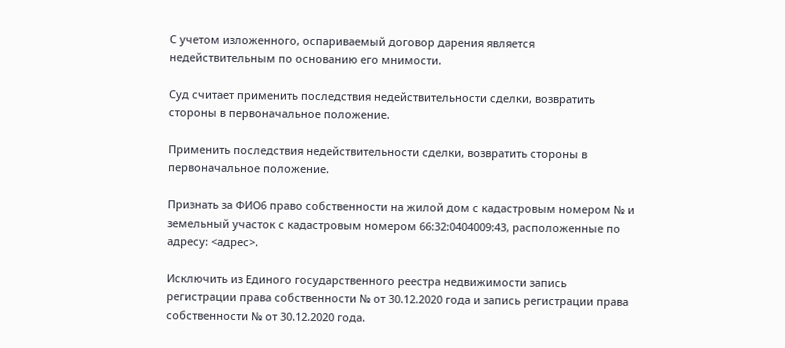С учетом изложенного, оспариваемый договор дарения является недействительным по основанию его мнимости.

Суд считает применить последствия недействительности сделки, возвратить стороны в первоначальное положение.

Применить последствия недействительности сделки, возвратить стороны в первоначальное положение.

Признать за ФИО6 право собственности на жилой дом с кадастровым номером № и земельный участок с кадастровым номером 66:32:0404009:43, расположенные по адресу: <адрес>.

Исключить из Единого государственного реестра недвижимости запись регистрации права собственности № от 30.12.2020 года и запись регистрации права собственности № от 30.12.2020 года.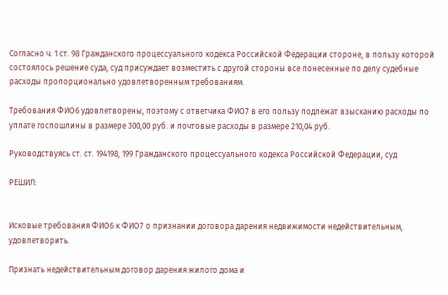Согласно ч. 1 ст. 98 Гражданского процессуального кодекса Российской Федерации стороне, в пользу которой состоялось решение суда, суд присуждает возместить с другой стороны все понесенные по делу судебные расходы пропорционально удовлетворенным требованиям.

Требования ФИО6 удовлетворены, поэтому с ответчика ФИО7 в его пользу подлежат взысканию расходы по уплате госпошлины в размере 300,00 руб. и почтовые расходы в размере 210,04 руб.

Руководствуясь ст. ст. 194198, 199 Гражданского процессуального кодекса Российской Федерации, суд

РЕШИЛ:


Исковые требования ФИО6 к ФИО7 о признании договора дарения недвижимости недействительным, удовлетворить.

Признать недействительным договор дарения жилого дома и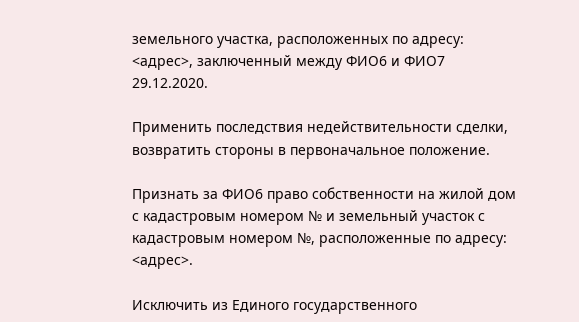земельного участка, расположенных по адресу: <адрес>, заключенный между ФИО6 и ФИО7 29.12.2020.

Применить последствия недействительности сделки, возвратить стороны в первоначальное положение.

Признать за ФИО6 право собственности на жилой дом с кадастровым номером № и земельный участок с кадастровым номером №, расположенные по адресу: <адрес>.

Исключить из Единого государственного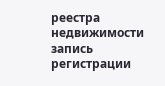реестра недвижимости запись регистрации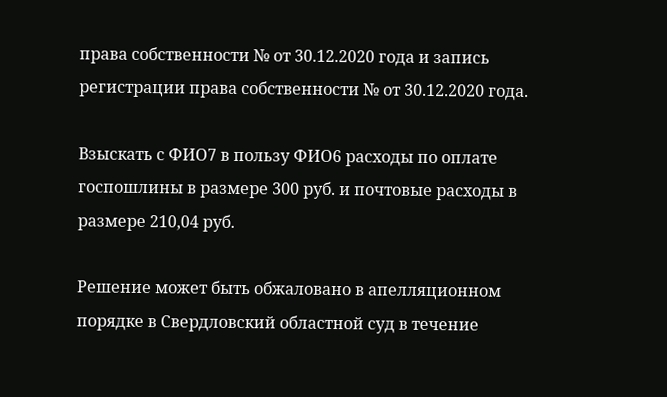права собственности № от 30.12.2020 года и запись регистрации права собственности № от 30.12.2020 года.

Взыскать с ФИО7 в пользу ФИО6 расходы по оплате госпошлины в размере 300 руб. и почтовые расходы в размере 210,04 руб.

Решение может быть обжаловано в апелляционном порядке в Свердловский областной суд в течение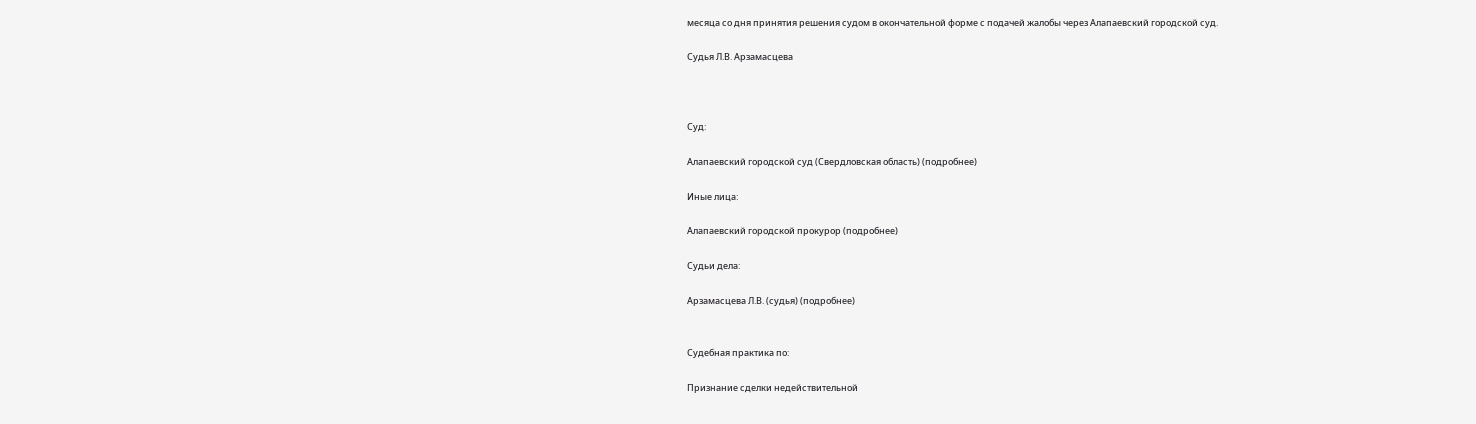месяца со дня принятия решения судом в окончательной форме с подачей жалобы через Алапаевский городской суд.

Судья Л.В. Арзамасцева



Суд:

Алапаевский городской суд (Свердловская область) (подробнее)

Иные лица:

Алапаевский городской прокурор (подробнее)

Судьи дела:

Арзамасцева Л.В. (судья) (подробнее)


Судебная практика по:

Признание сделки недействительной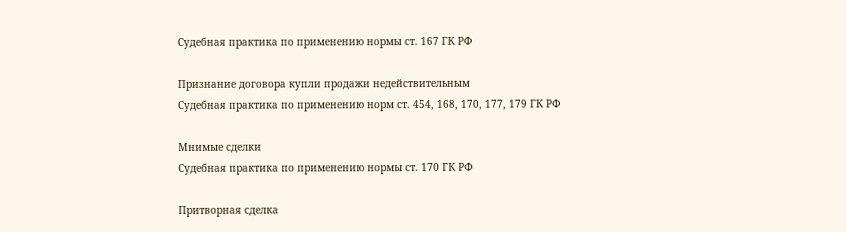Судебная практика по применению нормы ст. 167 ГК РФ

Признание договора купли продажи недействительным
Судебная практика по применению норм ст. 454, 168, 170, 177, 179 ГК РФ

Мнимые сделки
Судебная практика по применению нормы ст. 170 ГК РФ

Притворная сделка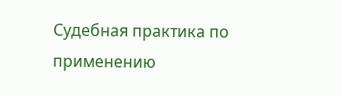Судебная практика по применению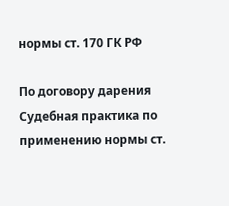нормы ст. 170 ГК РФ

По договору дарения
Судебная практика по применению нормы ст.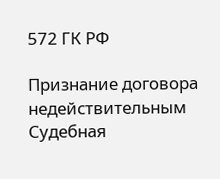572 ГК РФ

Признание договора недействительным
Судебная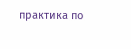практика по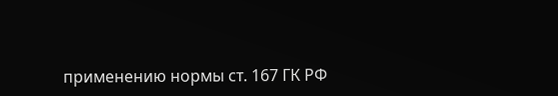применению нормы ст. 167 ГК РФ